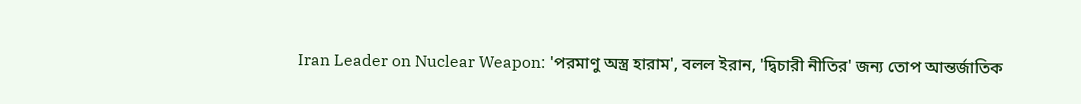Iran Leader on Nuclear Weapon: 'পরমাণু অস্ত্র হারাম', বলল ইরান, 'দ্বিচারী নীতির' জন্য তোপ আন্তর্জাতিক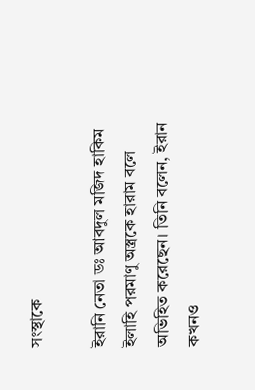সংস্থাকে

ইরানি নেতা ডঃ আবদুল মজিদ হাকিম ইলাহি পরমাণু অস্ত্রকে হারাম বলে অভিহিত করেছেন। তিনি বলেন, ইরান কখনও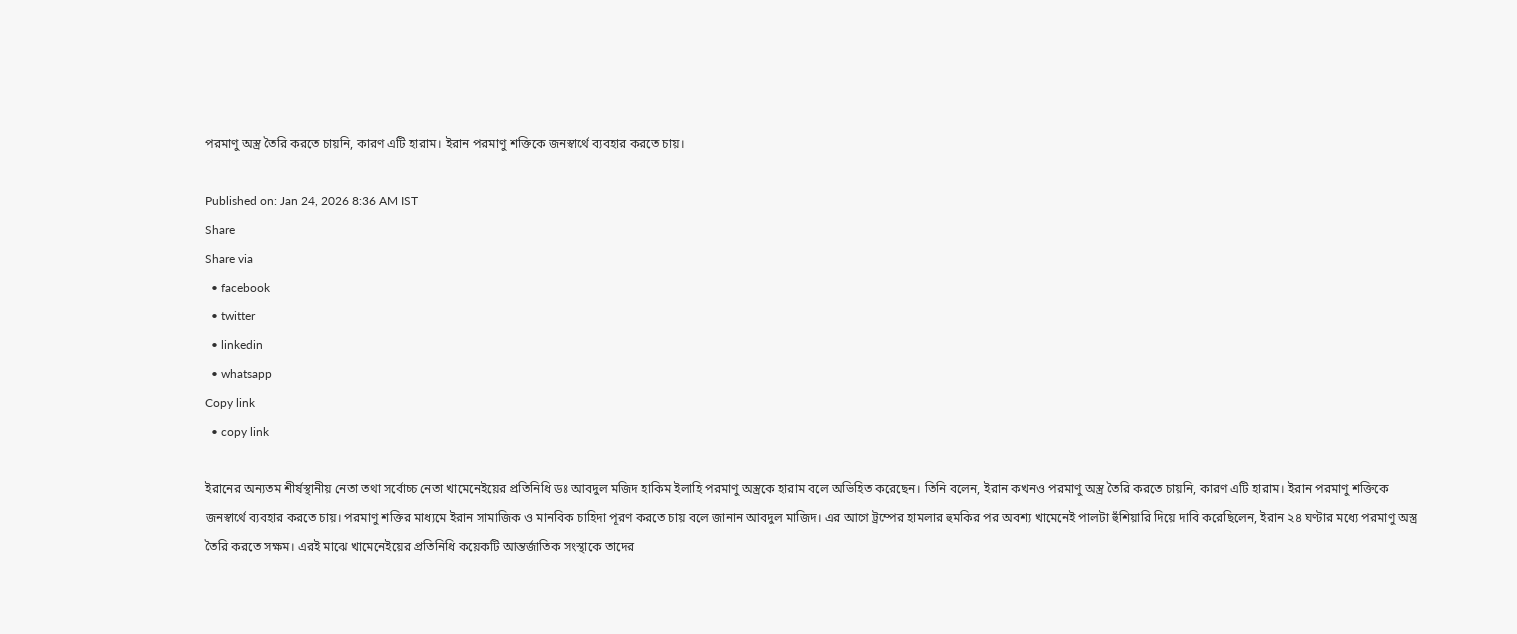পরমাণু অস্ত্র তৈরি করতে চায়নি, কারণ এটি হারাম। ইরান পরমাণু শক্তিকে জনস্বার্থে ব্যবহার করতে চায়।

Published on: Jan 24, 2026 8:36 AM IST
Share
Share via
  • facebook
  • twitter
  • linkedin
  • whatsapp
Copy link
  • copy link

ইরানের অন্যতম শীর্ষস্থানীয় নেতা তথা সর্বোচ্চ নেতা খামেনেইয়ের প্রতিনিধি ডঃ আবদুল মজিদ হাকিম ইলাহি পরমাণু অস্ত্রকে হারাম বলে অভিহিত করেছেন। তিনি বলেন, ইরান কখনও পরমাণু অস্ত্র তৈরি করতে চায়নি, কারণ এটি হারাম। ইরান পরমাণু শক্তিকে জনস্বার্থে ব্যবহার করতে চায়। পরমাণু শক্তির মাধ্যমে ইরান সামাজিক ও মানবিক চাহিদা পূরণ করতে চায় বলে জানান আবদুল মাজিদ। এর আগে ট্রম্পের হামলার হুমকির পর অবশ্য খামেনেই পালটা হুঁশিয়ারি দিয়ে দাবি করেছিলেন, ইরান ২৪ ঘণ্টার মধ্যে পরমাণু অস্ত্র তৈরি করতে সক্ষম। এরই মাঝে খামেনেইয়ের প্রতিনিধি কয়েকটি আন্তর্জাতিক সংস্থাকে তাদের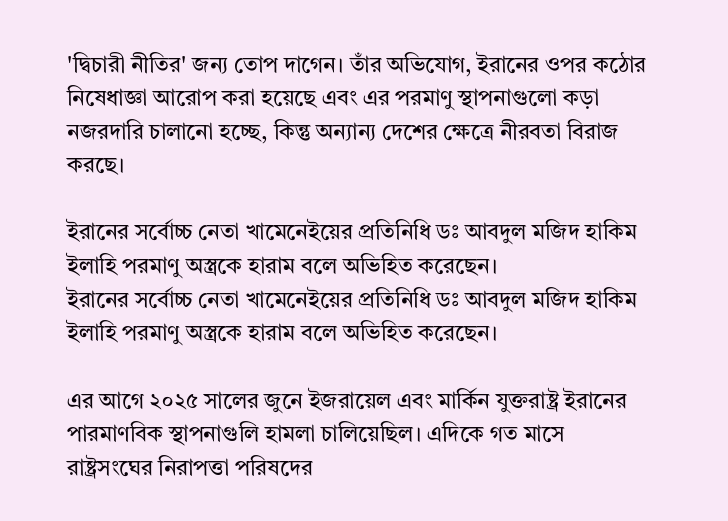'দ্বিচারী নীতির' জন্য তোপ দাগেন। তাঁর অভিযোগ, ইরানের ওপর কঠোর নিষেধাজ্ঞা আরোপ করা হয়েছে এবং এর পরমাণু স্থাপনাগুলো কড়া নজরদারি চালানো হচ্ছে, কিন্তু অন্যান্য দেশের ক্ষেত্রে নীরবতা বিরাজ করছে।

ইরানের সর্বোচ্চ নেতা খামেনেইয়ের প্রতিনিধি ডঃ আবদুল মজিদ হাকিম ইলাহি পরমাণু অস্ত্রকে হারাম বলে অভিহিত করেছেন।
ইরানের সর্বোচ্চ নেতা খামেনেইয়ের প্রতিনিধি ডঃ আবদুল মজিদ হাকিম ইলাহি পরমাণু অস্ত্রকে হারাম বলে অভিহিত করেছেন।

এর আগে ২০২৫ সালের জুনে ইজরায়েল এবং মার্কিন যুক্তরাষ্ট্র ইরানের পারমাণবিক স্থাপনাগুলি হামলা চালিয়েছিল। এদিকে গত মাসে রাষ্ট্রসংঘের নিরাপত্তা পরিষদের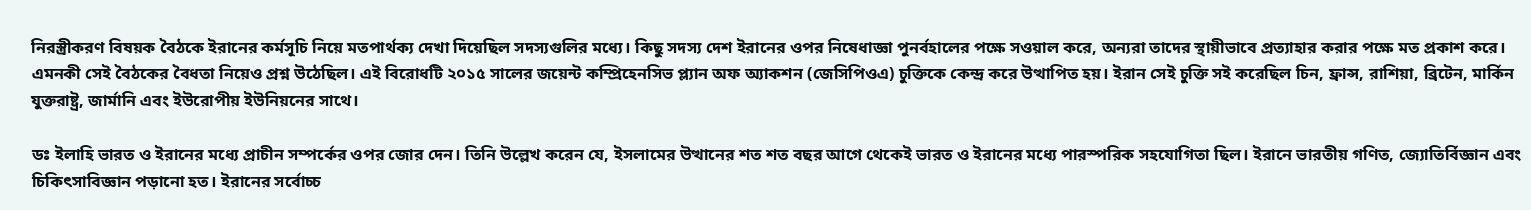নিরস্ত্রীকরণ বিষয়ক বৈঠকে ইরানের কর্মসূচি নিয়ে মতপার্থক্য দেখা দিয়েছিল সদস্যগুলির মধ্যে। কিছু সদস্য দেশ ইরানের ওপর নিষেধাজ্ঞা পুনর্বহালের পক্ষে সওয়াল করে, অন্যরা তাদের স্থায়ীভাবে প্রত্যাহার করার পক্ষে মত প্রকাশ করে। এমনকী সেই বৈঠকের বৈধতা নিয়েও প্রশ্ন উঠেছিল। এই বিরোধটি ২০১৫ সালের জয়েন্ট কম্প্রিহেনসিভ প্ল্যান অফ অ্যাকশন (জেসিপিওএ) চুক্তিকে কেন্দ্র করে উত্থাপিত হয়। ইরান সেই চুক্তি সই করেছিল চিন, ফ্রান্স, রাশিয়া, ব্রিটেন, মার্কিন যুক্তরাষ্ট্র, জার্মানি এবং ইউরোপীয় ইউনিয়নের সাথে।

ডঃ ইলাহি ভারত ও ইরানের মধ্যে প্রাচীন সম্পর্কের ওপর জোর দেন। তিনি উল্লেখ করেন যে, ইসলামের উত্থানের শত শত বছর আগে থেকেই ভারত ও ইরানের মধ্যে পারস্পরিক সহযোগিতা ছিল। ইরানে ভারতীয় গণিত, জ্যোতির্বিজ্ঞান এবং চিকিৎসাবিজ্ঞান পড়ানো হত। ইরানের সর্বোচ্চ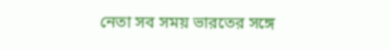নেতা সব সময় ভারতের সঙ্গে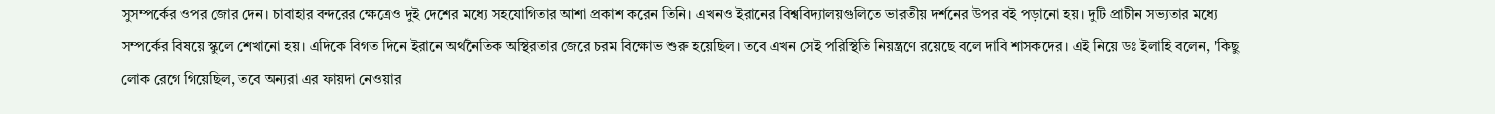সুসম্পর্কের ওপর জোর দেন। চাবাহার বন্দরের ক্ষেত্রেও দুই দেশের মধ্যে সহযোগিতার আশা প্রকাশ করেন তিনি। এখনও ইরানের বিশ্ববিদ্যালয়গুলিতে ভারতীয় দর্শনের উপর বই পড়ানো হয়। দুটি প্রাচীন সভ্যতার মধ্যে সম্পর্কের বিষয়ে স্কুলে শেখানো হয়। এদিকে বিগত দিনে ইরানে অর্থনৈতিক অস্থিরতার জেরে চরম বিক্ষোভ শুরু হয়েছিল। তবে এখন সেই পরিস্থিতি নিয়ন্ত্রণে রয়েছে বলে দাবি শাসকদের। এই নিয়ে ডঃ ইলাহি বলেন, 'কিছু লোক রেগে গিয়েছিল, তবে অন্যরা এর ফায়দা নেওয়ার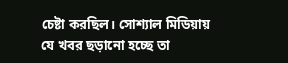চেষ্টা করছিল। সোশ্যাল মিডিয়ায় যে খবর ছড়ানো হচ্ছে তা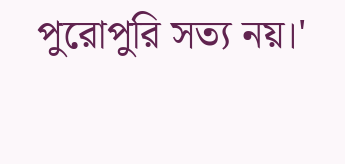পুরোপুরি সত্য নয়।'